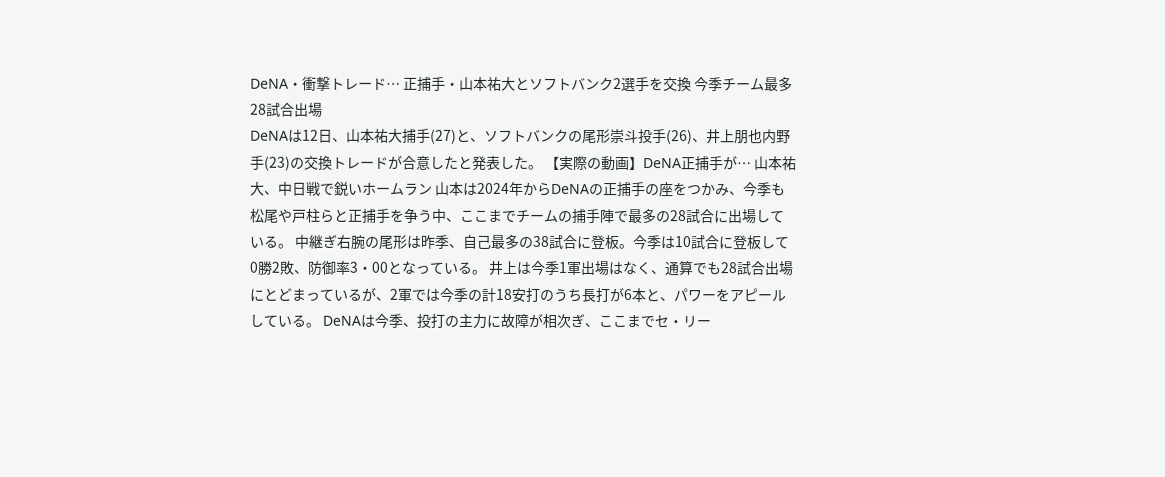DeNA・衝撃トレード… 正捕手・山本祐大とソフトバンク2選手を交換 今季チーム最多28試合出場
DeNAは12日、山本祐大捕手(27)と、ソフトバンクの尾形崇斗投手(26)、井上朋也内野手(23)の交換トレードが合意したと発表した。 【実際の動画】DeNA正捕手が… 山本祐大、中日戦で鋭いホームラン 山本は2024年からDeNAの正捕手の座をつかみ、今季も松尾や戸柱らと正捕手を争う中、ここまでチームの捕手陣で最多の28試合に出場している。 中継ぎ右腕の尾形は昨季、自己最多の38試合に登板。今季は10試合に登板して0勝2敗、防御率3・00となっている。 井上は今季1軍出場はなく、通算でも28試合出場にとどまっているが、2軍では今季の計18安打のうち長打が6本と、パワーをアピールしている。 DeNAは今季、投打の主力に故障が相次ぎ、ここまでセ・リー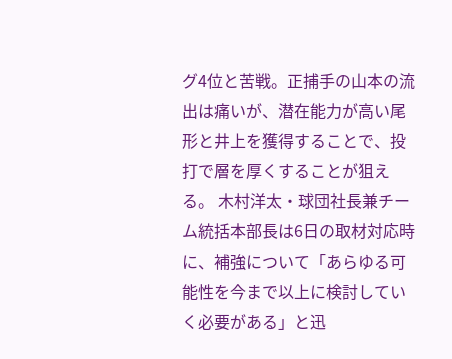グ4位と苦戦。正捕手の山本の流出は痛いが、潜在能力が高い尾形と井上を獲得することで、投打で層を厚くすることが狙える。 木村洋太・球団社長兼チーム統括本部長は6日の取材対応時に、補強について「あらゆる可能性を今まで以上に検討していく必要がある」と迅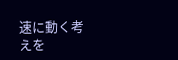速に動く考えを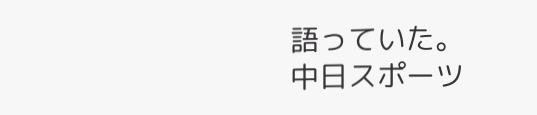語っていた。
中日スポーツ